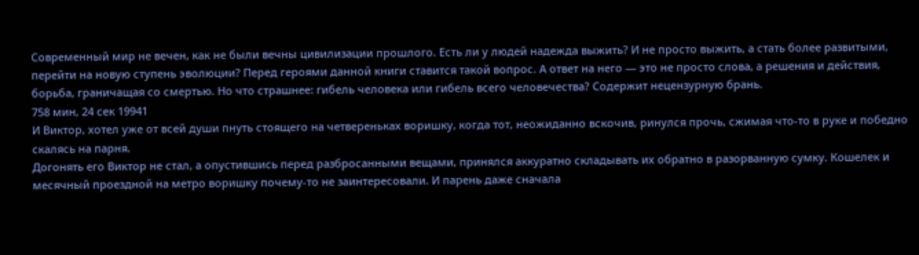Современный мир не вечен, как не были вечны цивилизации прошлого. Есть ли у людей надежда выжить? И не просто выжить, а стать более развитыми, перейти на новую ступень эволюции? Перед героями данной книги ставится такой вопрос. А ответ на него — это не просто слова, а решения и действия, борьба, граничащая со смертью. Но что страшнее: гибель человека или гибель всего человечества? Содержит нецензурную брань.
758 мин, 24 сек 19941
И Виктор, хотел уже от всей души пнуть стоящего на четвереньках воришку, когда тот, неожиданно вскочив, ринулся прочь, сжимая что-то в руке и победно скалясь на парня.
Догонять его Виктор не стал, а опустившись перед разбросанными вещами, принялся аккуратно складывать их обратно в разорванную сумку. Кошелек и месячный проездной на метро воришку почему-то не заинтересовали. И парень даже сначала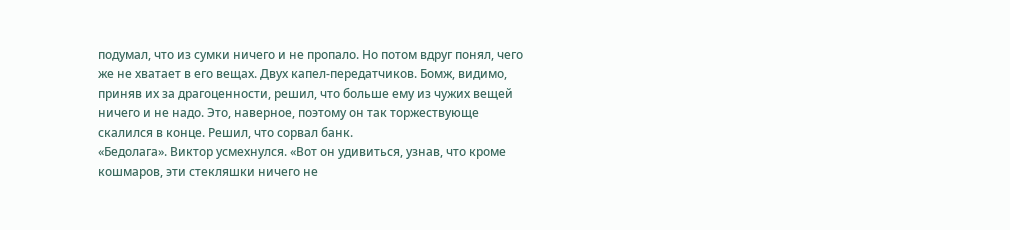подумал, что из сумки ничего и не пропало. Но потом вдруг понял, чего же не хватает в его вещах. Двух капел-передатчиков. Бомж, видимо, приняв их за драгоценности, решил, что больше ему из чужих вещей ничего и не надо. Это, наверное, поэтому он так торжествующе скалился в конце. Решил, что сорвал банк.
«Бедолага». Виктор усмехнулся. «Вот он удивиться, узнав, что кроме кошмаров, эти стекляшки ничего не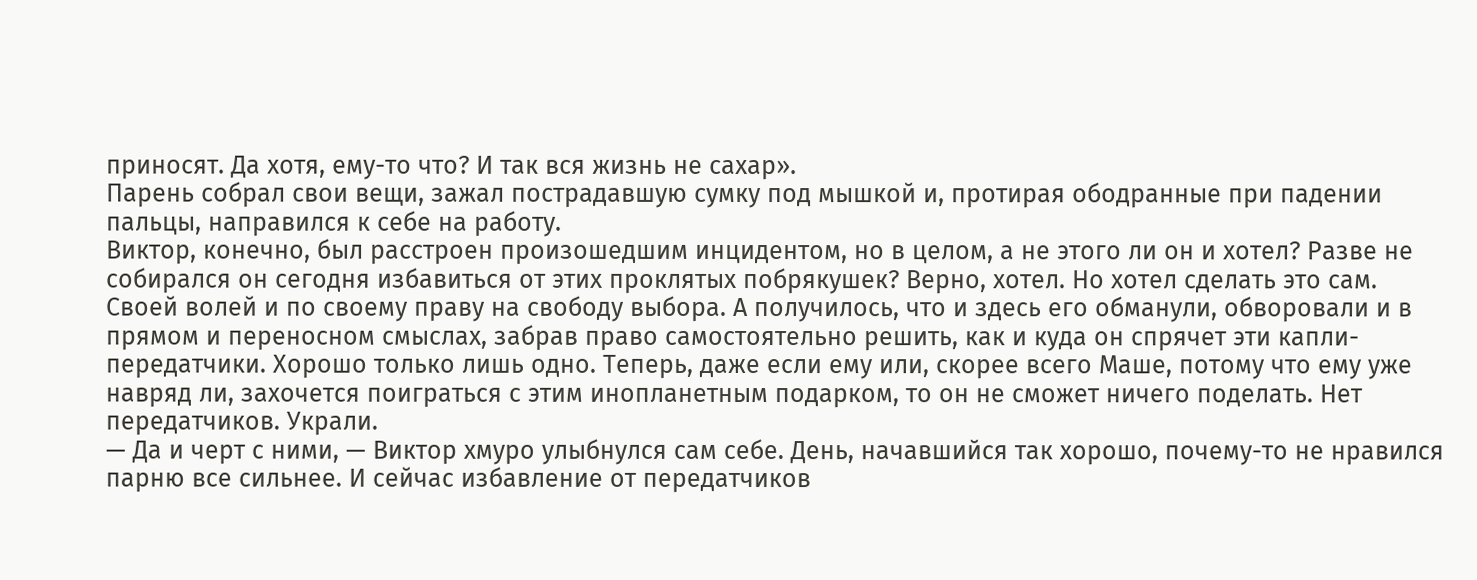приносят. Да хотя, ему-то что? И так вся жизнь не сахар».
Парень собрал свои вещи, зажал пострадавшую сумку под мышкой и, протирая ободранные при падении пальцы, направился к себе на работу.
Виктор, конечно, был расстроен произошедшим инцидентом, но в целом, а не этого ли он и хотел? Разве не собирался он сегодня избавиться от этих проклятых побрякушек? Верно, хотел. Но хотел сделать это сам. Своей волей и по своему праву на свободу выбора. А получилось, что и здесь его обманули, обворовали и в прямом и переносном смыслах, забрав право самостоятельно решить, как и куда он спрячет эти капли-передатчики. Хорошо только лишь одно. Теперь, даже если ему или, скорее всего Маше, потому что ему уже навряд ли, захочется поиграться с этим инопланетным подарком, то он не сможет ничего поделать. Нет передатчиков. Украли.
— Да и черт с ними, — Виктор хмуро улыбнулся сам себе. День, начавшийся так хорошо, почему-то не нравился парню все сильнее. И сейчас избавление от передатчиков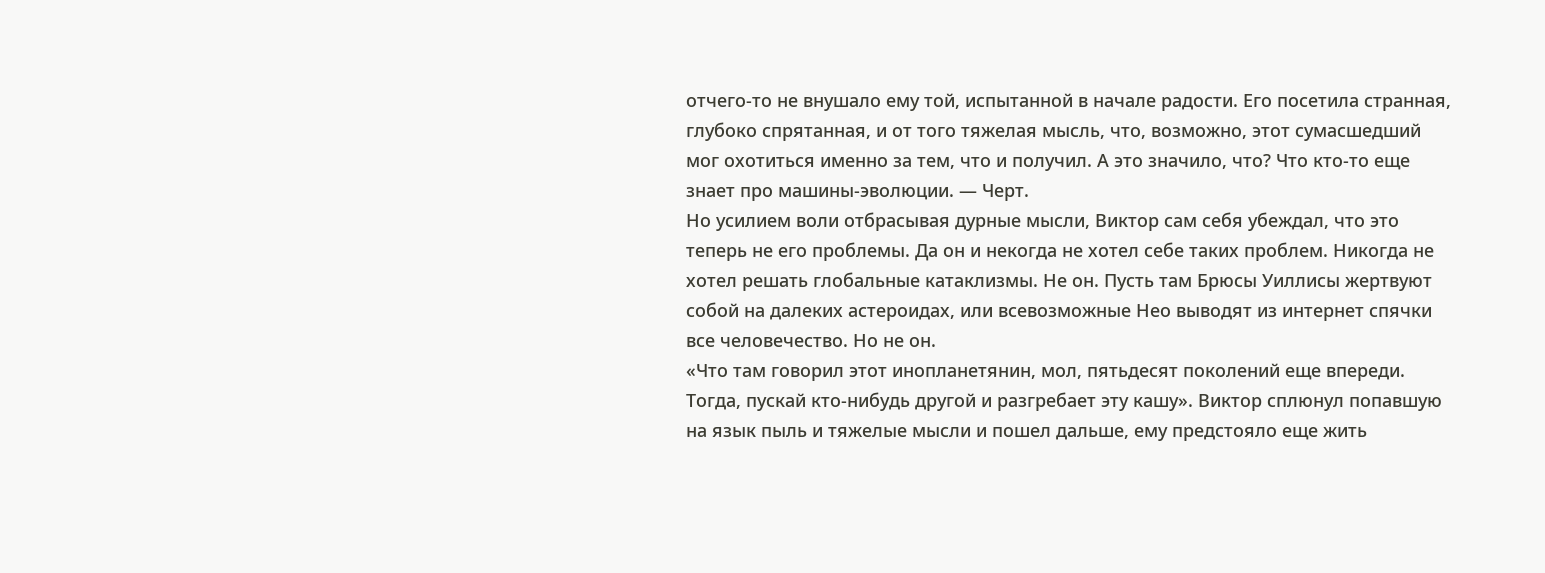отчего-то не внушало ему той, испытанной в начале радости. Его посетила странная, глубоко спрятанная, и от того тяжелая мысль, что, возможно, этот сумасшедший мог охотиться именно за тем, что и получил. А это значило, что? Что кто-то еще знает про машины-эволюции. — Черт.
Но усилием воли отбрасывая дурные мысли, Виктор сам себя убеждал, что это теперь не его проблемы. Да он и некогда не хотел себе таких проблем. Никогда не хотел решать глобальные катаклизмы. Не он. Пусть там Брюсы Уиллисы жертвуют собой на далеких астероидах, или всевозможные Нео выводят из интернет спячки все человечество. Но не он.
«Что там говорил этот инопланетянин, мол, пятьдесят поколений еще впереди. Тогда, пускай кто-нибудь другой и разгребает эту кашу». Виктор сплюнул попавшую на язык пыль и тяжелые мысли и пошел дальше, ему предстояло еще жить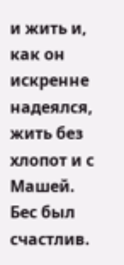и жить и, как он искренне надеялся, жить без хлопот и с Машей.
Бес был счастлив.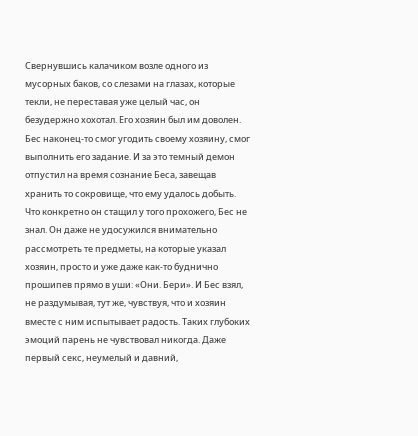Свернувшись калачиком возле одного из мусорных баков, со слезами на глазах, которые текли, не переставая уже целый час, он безудержно хохотал. Его хозяин был им доволен. Бес наконец-то смог угодить своему хозяину, смог выполнить его задание. И за это темный демон отпустил на время сознание Беса, завещав хранить то сокровище, что ему удалось добыть.
Что конкретно он стащил у того прохожего, Бес не знал. Он даже не удосужился внимательно рассмотреть те предметы, на которые указал хозяин, просто и уже даже как-то буднично прошипев прямо в уши: «Они. Бери». И Бес взял, не раздумывая, тут же, чувствуя, что и хозяин вместе с ним испытывает радость. Таких глубоких эмоций парень не чувствовал никогда. Даже первый секс, неумелый и давний,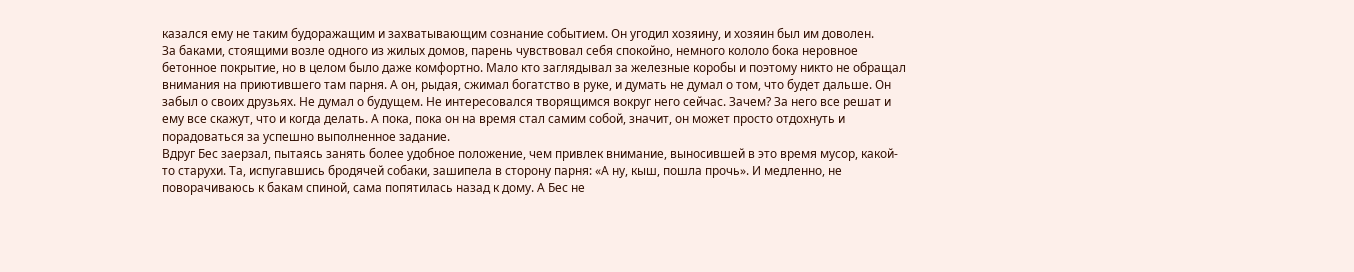казался ему не таким будоражащим и захватывающим сознание событием. Он угодил хозяину, и хозяин был им доволен.
За баками, стоящими возле одного из жилых домов, парень чувствовал себя спокойно, немного кололо бока неровное бетонное покрытие, но в целом было даже комфортно. Мало кто заглядывал за железные коробы и поэтому никто не обращал внимания на приютившего там парня. А он, рыдая, сжимал богатство в руке, и думать не думал о том, что будет дальше. Он забыл о своих друзьях. Не думал о будущем. Не интересовался творящимся вокруг него сейчас. Зачем? За него все решат и ему все скажут, что и когда делать. А пока, пока он на время стал самим собой, значит, он может просто отдохнуть и порадоваться за успешно выполненное задание.
Вдруг Бес заерзал, пытаясь занять более удобное положение, чем привлек внимание, выносившей в это время мусор, какой-то старухи. Та, испугавшись бродячей собаки, зашипела в сторону парня: «А ну, кыш, пошла прочь». И медленно, не поворачиваюсь к бакам спиной, сама попятилась назад к дому. А Бес не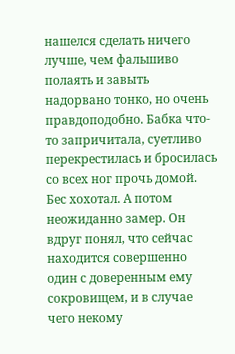нашелся сделать ничего лучше, чем фальшиво полаять и завыть надорвано тонко, но очень правдоподобно. Бабка что-то запричитала, суетливо перекрестилась и бросилась со всех ног прочь домой.
Бес хохотал. А потом неожиданно замер. Он вдруг понял, что сейчас находится совершенно один с доверенным ему сокровищем, и в случае чего некому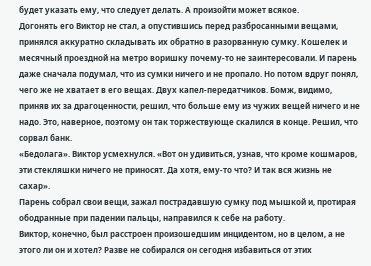будет указать ему, что следует делать. А произойти может всякое.
Догонять его Виктор не стал, а опустившись перед разбросанными вещами, принялся аккуратно складывать их обратно в разорванную сумку. Кошелек и месячный проездной на метро воришку почему-то не заинтересовали. И парень даже сначала подумал, что из сумки ничего и не пропало. Но потом вдруг понял, чего же не хватает в его вещах. Двух капел-передатчиков. Бомж, видимо, приняв их за драгоценности, решил, что больше ему из чужих вещей ничего и не надо. Это, наверное, поэтому он так торжествующе скалился в конце. Решил, что сорвал банк.
«Бедолага». Виктор усмехнулся. «Вот он удивиться, узнав, что кроме кошмаров, эти стекляшки ничего не приносят. Да хотя, ему-то что? И так вся жизнь не сахар».
Парень собрал свои вещи, зажал пострадавшую сумку под мышкой и, протирая ободранные при падении пальцы, направился к себе на работу.
Виктор, конечно, был расстроен произошедшим инцидентом, но в целом, а не этого ли он и хотел? Разве не собирался он сегодня избавиться от этих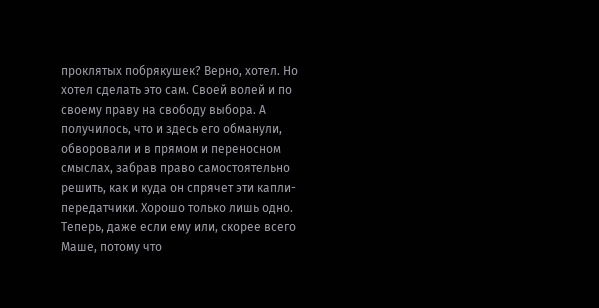проклятых побрякушек? Верно, хотел. Но хотел сделать это сам. Своей волей и по своему праву на свободу выбора. А получилось, что и здесь его обманули, обворовали и в прямом и переносном смыслах, забрав право самостоятельно решить, как и куда он спрячет эти капли-передатчики. Хорошо только лишь одно. Теперь, даже если ему или, скорее всего Маше, потому что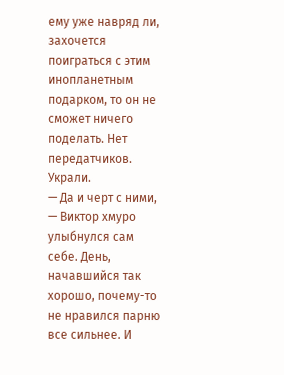ему уже навряд ли, захочется поиграться с этим инопланетным подарком, то он не сможет ничего поделать. Нет передатчиков. Украли.
— Да и черт с ними, — Виктор хмуро улыбнулся сам себе. День, начавшийся так хорошо, почему-то не нравился парню все сильнее. И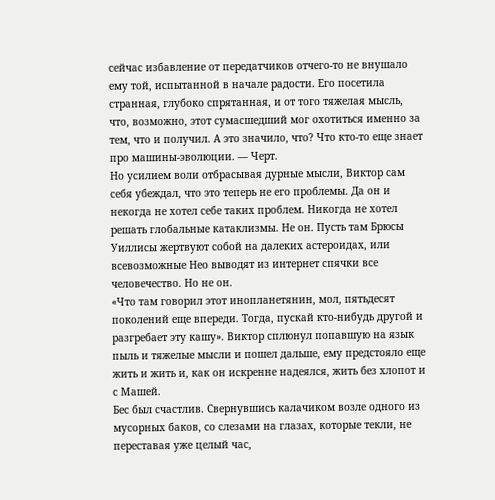сейчас избавление от передатчиков отчего-то не внушало ему той, испытанной в начале радости. Его посетила странная, глубоко спрятанная, и от того тяжелая мысль, что, возможно, этот сумасшедший мог охотиться именно за тем, что и получил. А это значило, что? Что кто-то еще знает про машины-эволюции. — Черт.
Но усилием воли отбрасывая дурные мысли, Виктор сам себя убеждал, что это теперь не его проблемы. Да он и некогда не хотел себе таких проблем. Никогда не хотел решать глобальные катаклизмы. Не он. Пусть там Брюсы Уиллисы жертвуют собой на далеких астероидах, или всевозможные Нео выводят из интернет спячки все человечество. Но не он.
«Что там говорил этот инопланетянин, мол, пятьдесят поколений еще впереди. Тогда, пускай кто-нибудь другой и разгребает эту кашу». Виктор сплюнул попавшую на язык пыль и тяжелые мысли и пошел дальше, ему предстояло еще жить и жить и, как он искренне надеялся, жить без хлопот и с Машей.
Бес был счастлив. Свернувшись калачиком возле одного из мусорных баков, со слезами на глазах, которые текли, не переставая уже целый час,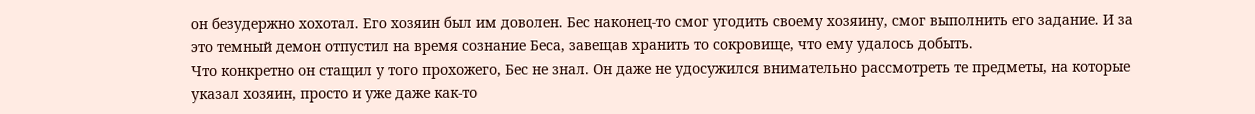он безудержно хохотал. Его хозяин был им доволен. Бес наконец-то смог угодить своему хозяину, смог выполнить его задание. И за это темный демон отпустил на время сознание Беса, завещав хранить то сокровище, что ему удалось добыть.
Что конкретно он стащил у того прохожего, Бес не знал. Он даже не удосужился внимательно рассмотреть те предметы, на которые указал хозяин, просто и уже даже как-то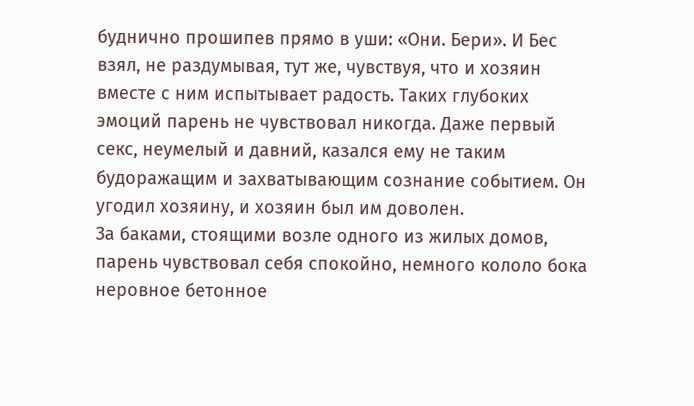буднично прошипев прямо в уши: «Они. Бери». И Бес взял, не раздумывая, тут же, чувствуя, что и хозяин вместе с ним испытывает радость. Таких глубоких эмоций парень не чувствовал никогда. Даже первый секс, неумелый и давний, казался ему не таким будоражащим и захватывающим сознание событием. Он угодил хозяину, и хозяин был им доволен.
За баками, стоящими возле одного из жилых домов, парень чувствовал себя спокойно, немного кололо бока неровное бетонное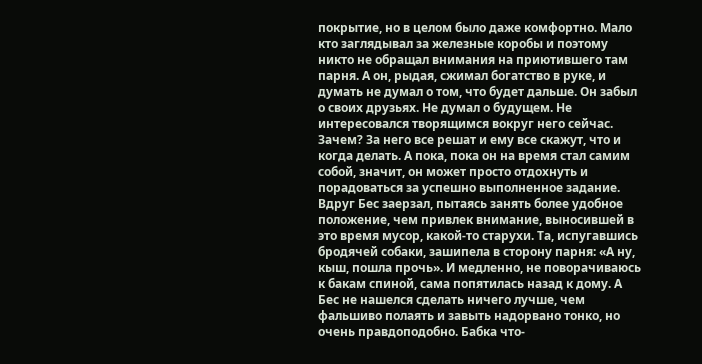покрытие, но в целом было даже комфортно. Мало кто заглядывал за железные коробы и поэтому никто не обращал внимания на приютившего там парня. А он, рыдая, сжимал богатство в руке, и думать не думал о том, что будет дальше. Он забыл о своих друзьях. Не думал о будущем. Не интересовался творящимся вокруг него сейчас. Зачем? За него все решат и ему все скажут, что и когда делать. А пока, пока он на время стал самим собой, значит, он может просто отдохнуть и порадоваться за успешно выполненное задание.
Вдруг Бес заерзал, пытаясь занять более удобное положение, чем привлек внимание, выносившей в это время мусор, какой-то старухи. Та, испугавшись бродячей собаки, зашипела в сторону парня: «А ну, кыш, пошла прочь». И медленно, не поворачиваюсь к бакам спиной, сама попятилась назад к дому. А Бес не нашелся сделать ничего лучше, чем фальшиво полаять и завыть надорвано тонко, но очень правдоподобно. Бабка что-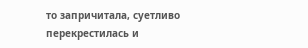то запричитала, суетливо перекрестилась и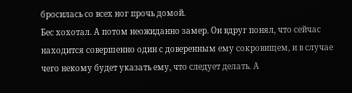бросилась со всех ног прочь домой.
Бес хохотал. А потом неожиданно замер. Он вдруг понял, что сейчас находится совершенно один с доверенным ему сокровищем, и в случае чего некому будет указать ему, что следует делать. А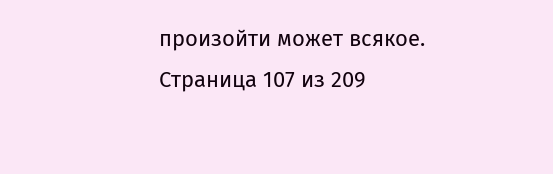произойти может всякое.
Страница 107 из 209